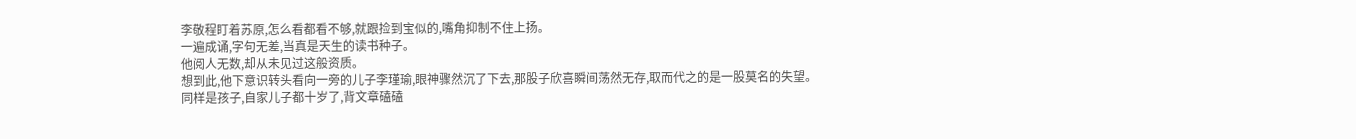李敬程盯着苏原,怎么看都看不够,就跟捡到宝似的,嘴角抑制不住上扬。
一遍成诵,字句无差,当真是天生的读书种子。
他阅人无数,却从未见过这般资质。
想到此,他下意识转头看向一旁的儿子李瑾瑜,眼神骤然沉了下去,那股子欣喜瞬间荡然无存,取而代之的是一股莫名的失望。
同样是孩子,自家儿子都十岁了,背文章磕磕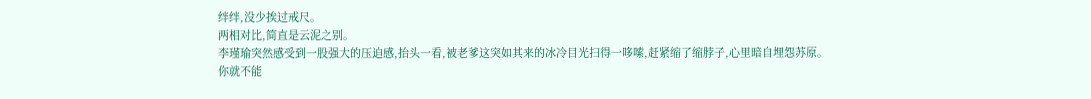绊绊,没少挨过戒尺。
两相对比,简直是云泥之别。
李瑾瑜突然感受到一股强大的压迫感,抬头一看,被老爹这突如其来的冰冷目光扫得一哆嗦,赶紧缩了缩脖子,心里暗自埋怨苏原。
你就不能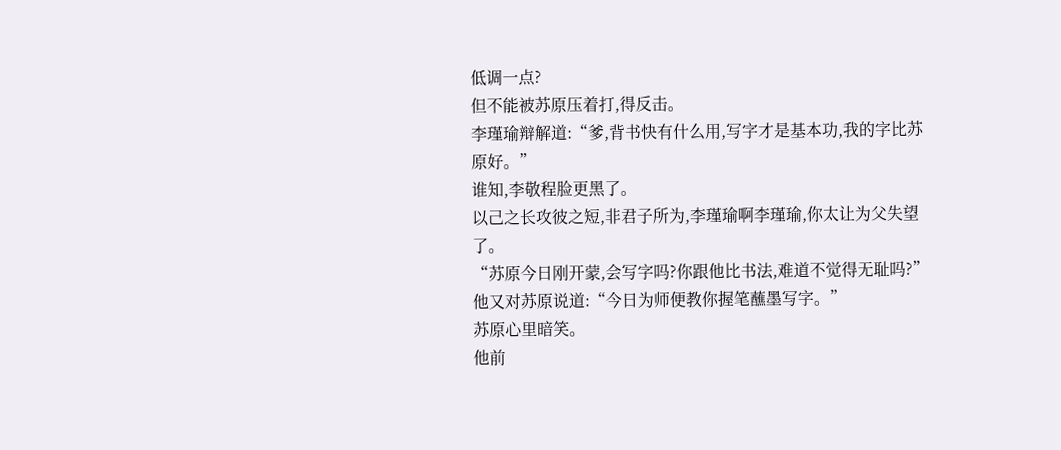低调一点?
但不能被苏原压着打,得反击。
李瑾瑜辩解道:“爹,背书快有什么用,写字才是基本功,我的字比苏原好。”
谁知,李敬程脸更黑了。
以己之长攻彼之短,非君子所为,李瑾瑜啊李瑾瑜,你太让为父失望了。
“苏原今日刚开蒙,会写字吗?你跟他比书法,难道不觉得无耻吗?”
他又对苏原说道:“今日为师便教你握笔蘸墨写字。”
苏原心里暗笑。
他前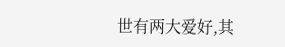世有两大爱好,其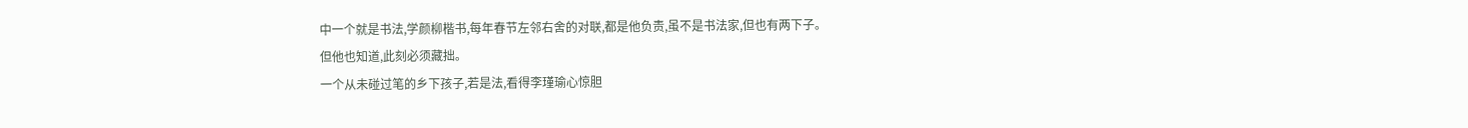中一个就是书法,学颜柳楷书,每年春节左邻右舍的对联,都是他负责,虽不是书法家,但也有两下子。
但他也知道,此刻必须藏拙。
一个从未碰过笔的乡下孩子,若是法,看得李瑾瑜心惊胆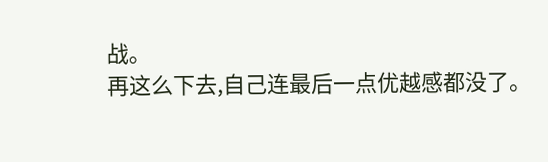战。
再这么下去,自己连最后一点优越感都没了。